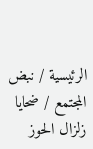الرئيسية / نبض المجتمع / ضحايا زلزال الحوز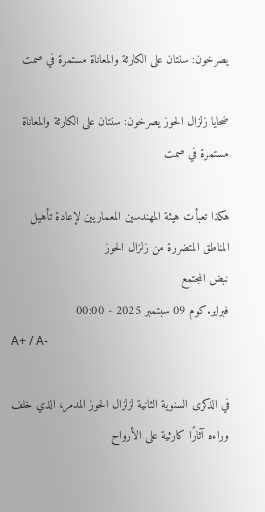يصرخون: سنتان على الكارثة والمعاناة مستمرة في صمت

ضحايا زلزال الحوز يصرخون: سنتان على الكارثة والمعاناة مستمرة في صمت

هكذا تعبأت هيئة المهندسين المعماريين لإعادة تأهيل المناطق المتضررة من زلزال الحوز
نبض المجتمع
فبراير.كوم 09 سبتمبر 2025 - 00:00
A+ / A-

في الذكرى السنوية الثانية لزلزال الحوز المدمر، الذي خلف وراءه آثارًا كارثية على الأرواح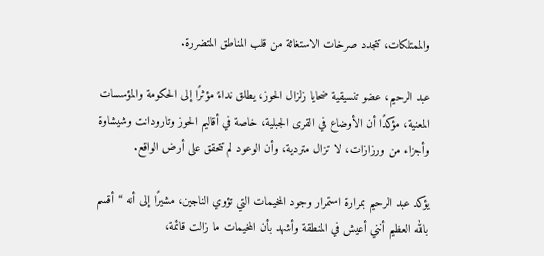والممتلكات، تتجدد صرخات الاستغاثة من قلب المناطق المتضررة.

عبد الرحيم، عضو تنسيقية ضحايا زلزال الحوز، يطلق نداءً مؤثرًا إلى الحكومة والمؤسسات المعنية، مؤكدًا أن الأوضاع في القرى الجبلية، خاصة في أقاليم الحوز وتارودانت وشيشاوة وأجزاء من ورزازات، لا تزال متردية، وأن الوعود لم تتحقق على أرض الواقع.

يؤكد عبد الرحيم بمرارة استمرار وجود المخيمات التي تؤوي الناجين، مشيرًا إلى أنه “أقسم بالله العظيم أنني أعيش في المنطقة وأشهد بأن المخيمات ما زالت قائمة،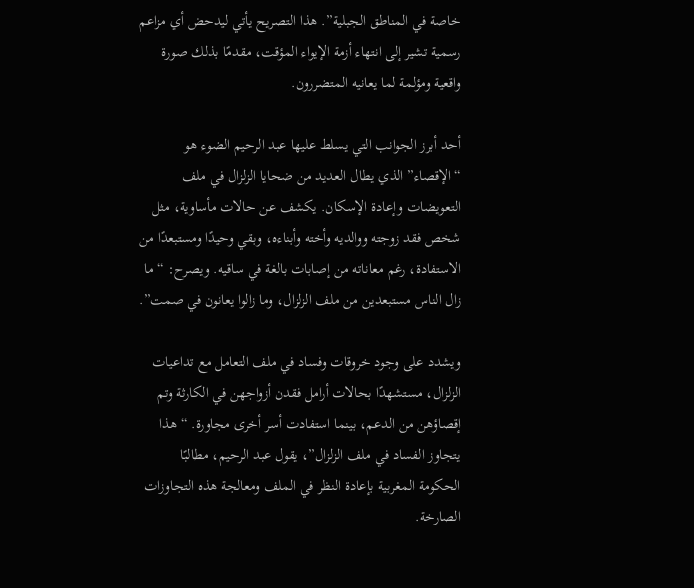خاصة في المناطق الجبلية”. هذا التصريح يأتي ليدحض أي مزاعم رسمية تشير إلى انتهاء أزمة الإيواء المؤقت، مقدمًا بذلك صورة واقعية ومؤلمة لما يعانيه المتضررون.

أحد أبرز الجوانب التي يسلط عليها عبد الرحيم الضوء هو “الإقصاء” الذي يطال العديد من ضحايا الزلزال في ملف التعويضات وإعادة الإسكان. يكشف عن حالات مأساوية، مثل شخص فقد زوجته ووالديه وأخته وأبناءه، وبقي وحيدًا ومستبعدًا من الاستفادة، رغم معاناته من إصابات بالغة في ساقيه. ويصرح: “ما زال الناس مستبعدين من ملف الزلزال، وما زالوا يعانون في صمت”.

ويشدد على وجود خروقات وفساد في ملف التعامل مع تداعيات الزلزال، مستشهدًا بحالات أرامل فقدن أزواجهن في الكارثة وتم إقصاؤهن من الدعم، بينما استفادت أسر أخرى مجاورة. “هذا يتجاوز الفساد في ملف الزلزال”، يقول عبد الرحيم، مطالبًا الحكومة المغربية بإعادة النظر في الملف ومعالجة هذه التجاوزات الصارخة.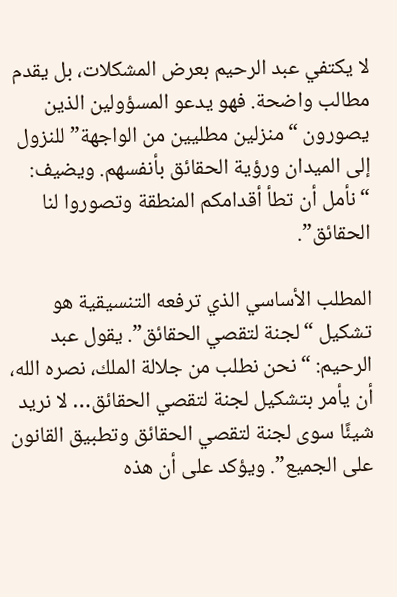لا يكتفي عبد الرحيم بعرض المشكلات، بل يقدم مطالب واضحة. فهو يدعو المسؤولين الذين يصورون “منزلين مطليين من الواجهة” للنزول إلى الميدان ورؤية الحقائق بأنفسهم. ويضيف: “نأمل أن تطأ أقدامكم المنطقة وتصوروا لنا الحقائق”.

المطلب الأساسي الذي ترفعه التنسيقية هو تشكيل “لجنة لتقصي الحقائق”. يقول عبد الرحيم: “نحن نطلب من جلالة الملك، نصره الله، أن يأمر بتشكيل لجنة لتقصي الحقائق… لا نريد شيئًا سوى لجنة لتقصي الحقائق وتطبيق القانون على الجميع”. ويؤكد على أن هذه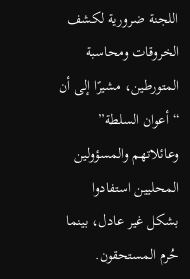اللجنة ضرورية لكشف الخروقات ومحاسبة المتورطين، مشيرًا إلى أن “أعوان السلطة” وعائلاتهم والمسؤولين المحليين استفادوا بشكل غير عادل، بينما حُرم المستحقون.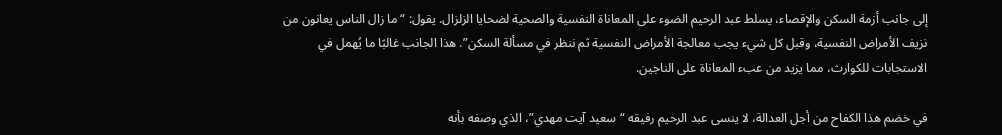إلى جانب أزمة السكن والإقصاء، يسلط عبد الرحيم الضوء على المعاناة النفسية والصحية لضحايا الزلزال. يقول: “ما زال الناس يعانون من نزيف الأمراض النفسية، وقبل كل شيء يجب معالجة الأمراض النفسية ثم ننظر في مسألة السكن”. هذا الجانب غالبًا ما يُهمل في الاستجابات للكوارث، مما يزيد من عبء المعاناة على الناجين.

في خضم هذا الكفاح من أجل العدالة، لا ينسى عبد الرحيم رفيقه “سعيد آيت مهدي”، الذي وصفه بأنه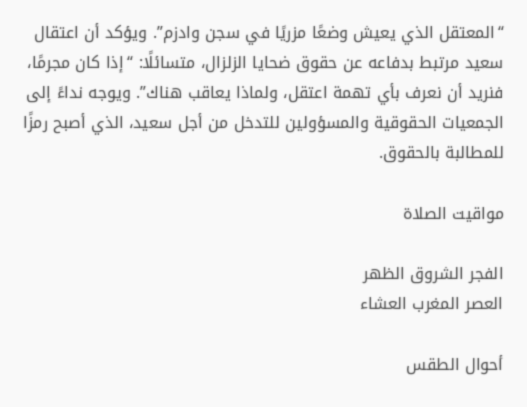“المعتقل الذي يعيش وضعًا مزريًا في سجن وادزم”. ويؤكد أن اعتقال سعيد مرتبط بدفاعه عن حقوق ضحايا الزلزال، متسائلًا: “إذا كان مجرمًا، فنريد أن نعرف بأي تهمة اعتقل، ولماذا يعاقب هناك”. ويوجه نداءً إلى الجمعيات الحقوقية والمسؤولين للتدخل من أجل سعيد، الذي أصبح رمزًا للمطالبة بالحقوق.

مواقيت الصلاة

الفجر الشروق الظهر
العصر المغرب العشاء

أحوال الطقس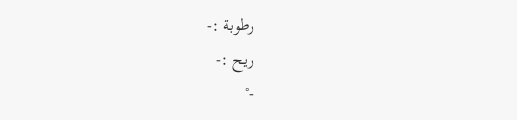رطوبة :-
ريح :-
-°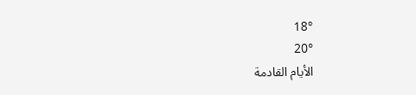18°
20°
الأيام القادمة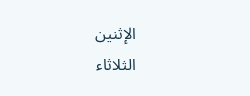الإثنين
الثلاثاء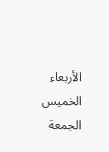الأربعاء
الخميس
الجمعة